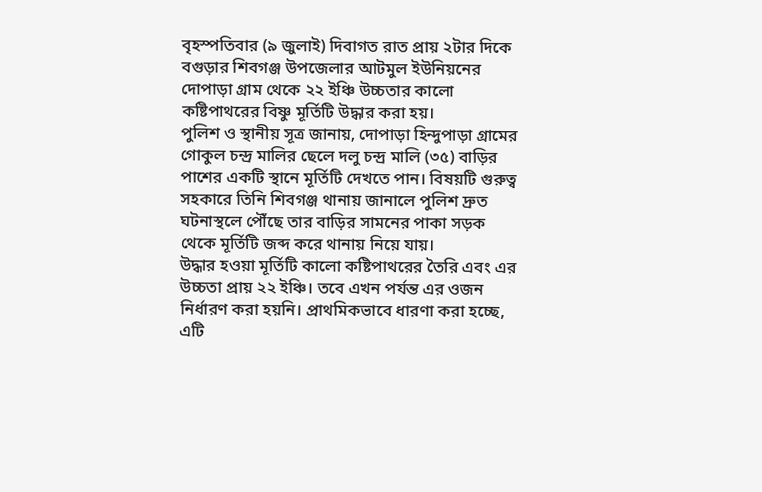বৃহস্পতিবার (৯ জুলাই) দিবাগত রাত প্রায় ২টার দিকে বগুড়ার শিবগঞ্জ উপজেলার আটমুল ইউনিয়নের দোপাড়া গ্রাম থেকে ২২ ইঞ্চি উচ্চতার কালো কষ্টিপাথরের বিষ্ণু মূর্তিটি উদ্ধার করা হয়।
পুলিশ ও স্থানীয় সূত্র জানায়, দোপাড়া হিন্দুপাড়া গ্রামের গোকুল চন্দ্র মালির ছেলে দলু চন্দ্র মালি (৩৫) বাড়ির পাশের একটি স্থানে মূর্তিটি দেখতে পান। বিষয়টি গুরুত্ব সহকারে তিনি শিবগঞ্জ থানায় জানালে পুলিশ দ্রুত ঘটনাস্থলে পৌঁছে তার বাড়ির সামনের পাকা সড়ক থেকে মূর্তিটি জব্দ করে থানায় নিয়ে যায়।
উদ্ধার হওয়া মূর্তিটি কালো কষ্টিপাথরের তৈরি এবং এর উচ্চতা প্রায় ২২ ইঞ্চি। তবে এখন পর্যন্ত এর ওজন নির্ধারণ করা হয়নি। প্রাথমিকভাবে ধারণা করা হচ্ছে, এটি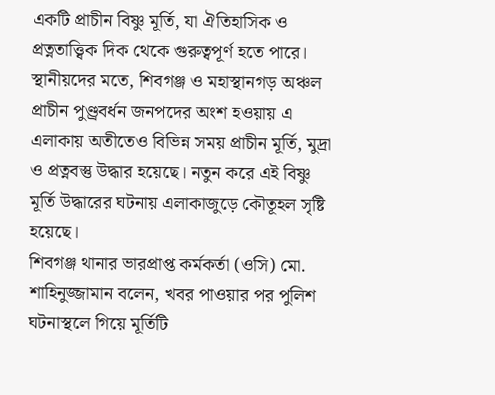একটি প্রাচীন বিষ্ণু মূর্তি, যা ঐতিহাসিক ও প্রত্নতাত্ত্বিক দিক থেকে গুরুত্বপূর্ণ হতে পারে।
স্থানীয়দের মতে, শিবগঞ্জ ও মহাস্থানগড় অঞ্চল প্রাচীন পুণ্ড্রবর্ধন জনপদের অংশ হওয়ায় এ এলাকায় অতীতেও বিভিন্ন সময় প্রাচীন মূর্তি, মুদ্রা ও প্রত্নবস্তু উদ্ধার হয়েছে। নতুন করে এই বিষ্ণু মূর্তি উদ্ধারের ঘটনায় এলাকাজুড়ে কৌতূহল সৃষ্টি হয়েছে।
শিবগঞ্জ থানার ভারপ্রাপ্ত কর্মকর্তা (ওসি) মো. শাহিনুজ্জামান বলেন, খবর পাওয়ার পর পুলিশ ঘটনাস্থলে গিয়ে মূর্তিটি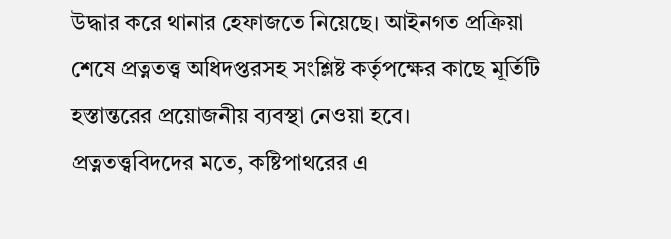উদ্ধার করে থানার হেফাজতে নিয়েছে। আইনগত প্রক্রিয়া শেষে প্রত্নতত্ত্ব অধিদপ্তরসহ সংশ্লিষ্ট কর্তৃপক্ষের কাছে মূর্তিটি হস্তান্তরের প্রয়োজনীয় ব্যবস্থা নেওয়া হবে।
প্রত্নতত্ত্ববিদদের মতে, কষ্টিপাথরের এ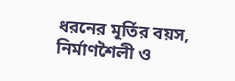ধরনের মূর্তির বয়স, নির্মাণশৈলী ও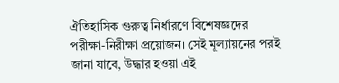ঐতিহাসিক গুরুত্ব নির্ধারণে বিশেষজ্ঞদের পরীক্ষা-নিরীক্ষা প্রয়োজন। সেই মূল্যায়নের পরই জানা যাবে, উদ্ধার হওয়া এই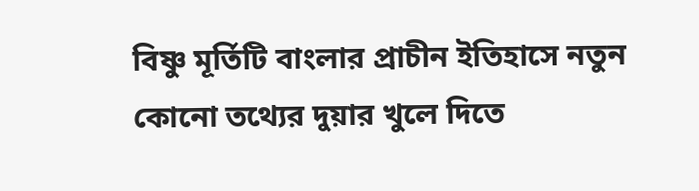বিষ্ণু মূর্তিটি বাংলার প্রাচীন ইতিহাসে নতুন কোনো তথ্যের দুয়ার খুলে দিতে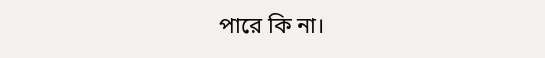পারে কি না।